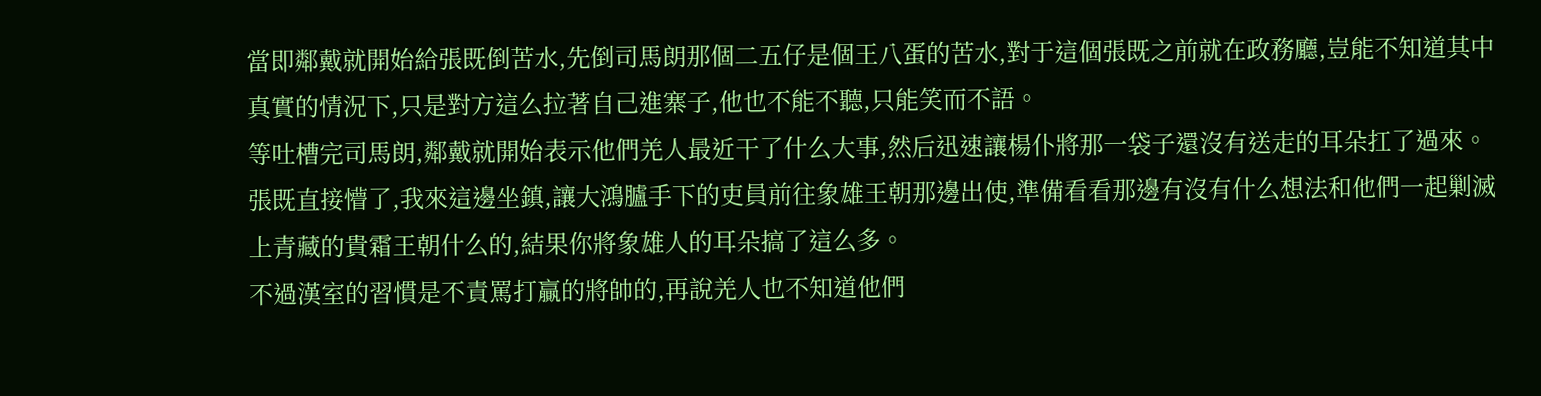當即鄰戴就開始給張既倒苦水,先倒司馬朗那個二五仔是個王八蛋的苦水,對于這個張既之前就在政務廳,豈能不知道其中真實的情況下,只是對方這么拉著自己進寨子,他也不能不聽,只能笑而不語。
等吐槽完司馬朗,鄰戴就開始表示他們羌人最近干了什么大事,然后迅速讓楊仆將那一袋子還沒有送走的耳朵扛了過來。
張既直接懵了,我來這邊坐鎮,讓大鴻臚手下的吏員前往象雄王朝那邊出使,準備看看那邊有沒有什么想法和他們一起剿滅上青藏的貴霜王朝什么的,結果你將象雄人的耳朵搞了這么多。
不過漢室的習慣是不責罵打贏的將帥的,再說羌人也不知道他們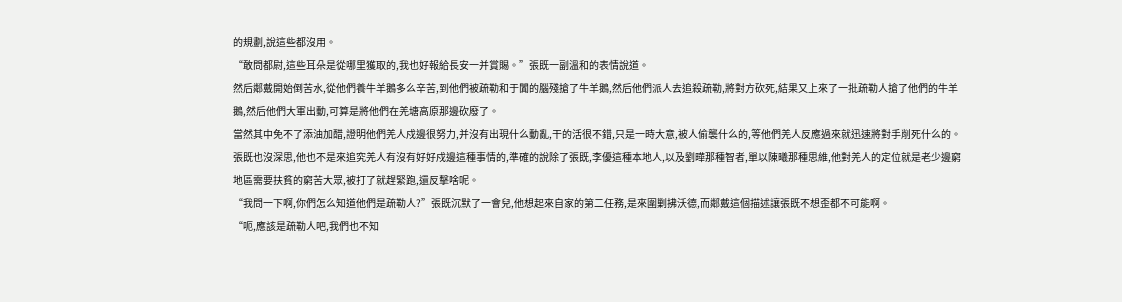的規劃,說這些都沒用。
“敢問都尉,這些耳朵是從哪里獲取的,我也好報給長安一并賞賜。”張既一副溫和的表情說道。
然后鄰戴開始倒苦水,從他們養牛羊鵝多么辛苦,到他們被疏勒和于闐的腦殘搶了牛羊鵝,然后他們派人去追殺疏勒,將對方砍死,結果又上來了一批疏勒人搶了他們的牛羊鵝,然后他們大軍出動,可算是將他們在羌塘高原那邊砍廢了。
當然其中免不了添油加醋,證明他們羌人戍邊很努力,并沒有出現什么動亂,干的活很不錯,只是一時大意,被人偷襲什么的,等他們羌人反應過來就迅速將對手削死什么的。
張既也沒深思,他也不是來追究羌人有沒有好好戍邊這種事情的,準確的說除了張既,李優這種本地人,以及劉曄那種智者,單以陳曦那種思維,他對羌人的定位就是老少邊窮地區需要扶貧的窮苦大眾,被打了就趕緊跑,還反擊啥呢。
“我問一下啊,你們怎么知道他們是疏勒人?”張既沉默了一會兒,他想起來自家的第二任務,是來圍剿拂沃德,而鄰戴這個描述讓張既不想歪都不可能啊。
“呃,應該是疏勒人吧,我們也不知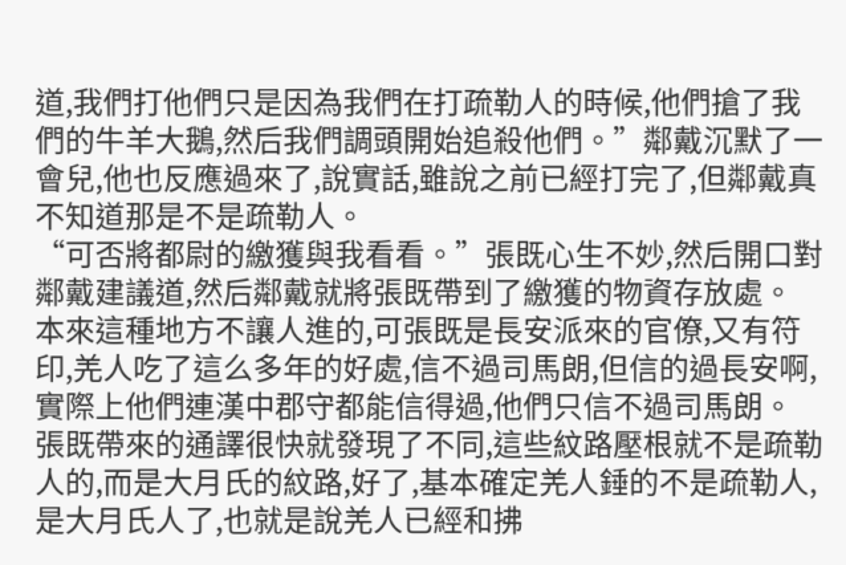道,我們打他們只是因為我們在打疏勒人的時候,他們搶了我們的牛羊大鵝,然后我們調頭開始追殺他們。”鄰戴沉默了一會兒,他也反應過來了,說實話,雖說之前已經打完了,但鄰戴真不知道那是不是疏勒人。
“可否將都尉的繳獲與我看看。”張既心生不妙,然后開口對鄰戴建議道,然后鄰戴就將張既帶到了繳獲的物資存放處。
本來這種地方不讓人進的,可張既是長安派來的官僚,又有符印,羌人吃了這么多年的好處,信不過司馬朗,但信的過長安啊,實際上他們連漢中郡守都能信得過,他們只信不過司馬朗。
張既帶來的通譯很快就發現了不同,這些紋路壓根就不是疏勒人的,而是大月氏的紋路,好了,基本確定羌人錘的不是疏勒人,是大月氏人了,也就是說羌人已經和拂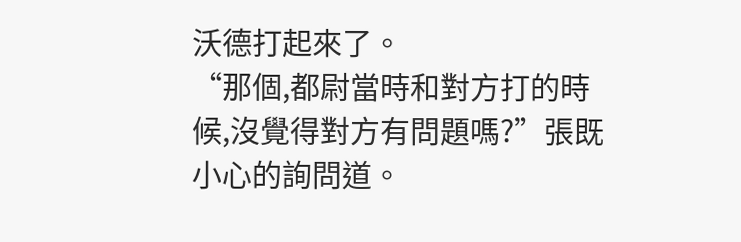沃德打起來了。
“那個,都尉當時和對方打的時候,沒覺得對方有問題嗎?”張既小心的詢問道。